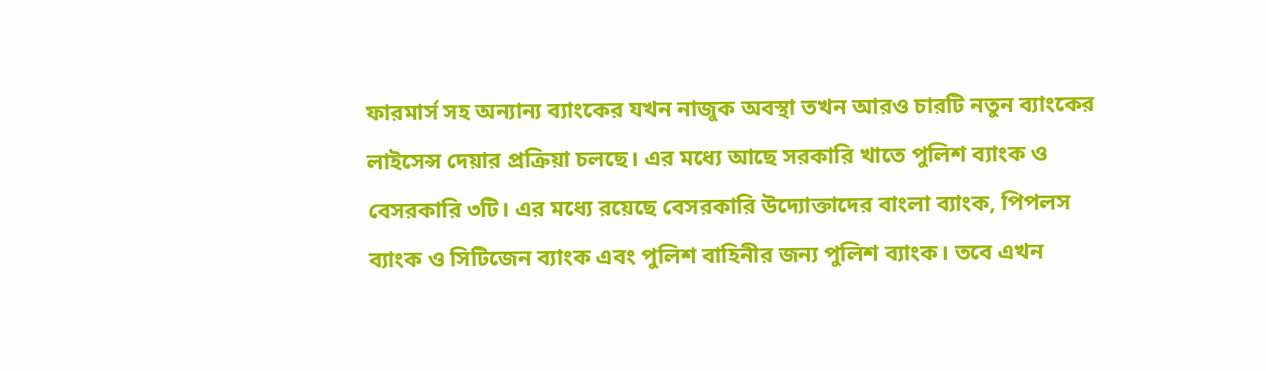ফারমার্স সহ অন্যান্য ব্যাংকের যখন নাজুক অবস্থা তখন আরও চারটি নতুন ব্যাংকের লাইসেন্স দেয়ার প্রক্রিয়া চলছে। এর মধ্যে আছে সরকারি খাতে পুলিশ ব্যাংক ও বেসরকারি ৩টি। এর মধ্যে রয়েছে বেসরকারি উদ্যোক্তাদের বাংলা ব্যাংক, পিপলস ব্যাংক ও সিটিজেন ব্যাংক এবং পুলিশ বাহিনীর জন্য পুলিশ ব্যাংক। তবে এখন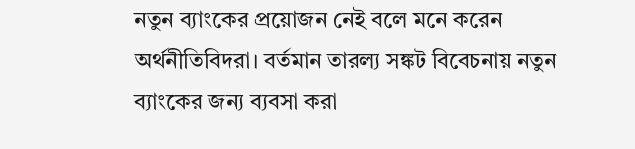নতুন ব্যাংকের প্রয়োজন নেই বলে মনে করেন অর্থনীতিবিদরা। বর্তমান তারল্য সঙ্কট বিবেচনায় নতুন ব্যাংকের জন্য ব্যবসা করা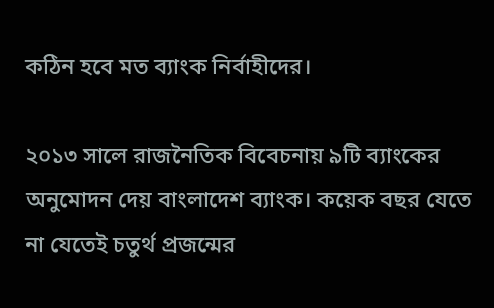কঠিন হবে মত ব্যাংক নির্বাহীদের।

২০১৩ সালে রাজনৈতিক বিবেচনায় ৯টি ব্যাংকের অনুমোদন দেয় বাংলাদেশ ব্যাংক। কয়েক বছর যেতে না যেতেই চতুর্থ প্রজন্মের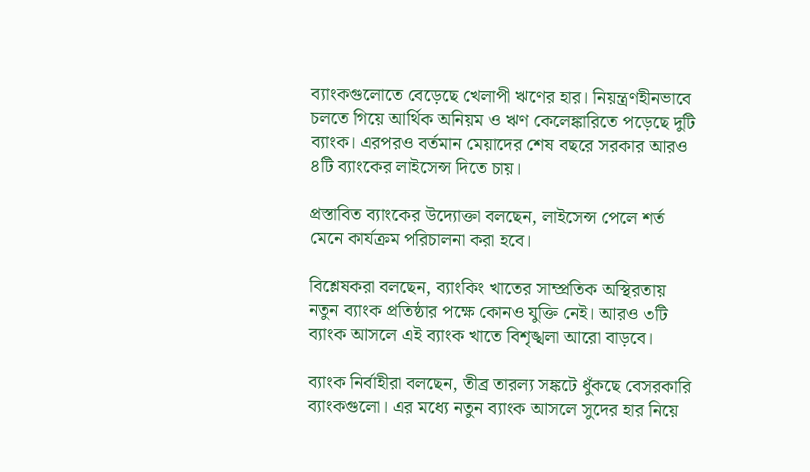ব্যাংকগুলোতে বেড়েছে খেলাপী ঋণের হার। নিয়ন্ত্রণহীনভাবে চলতে গিয়ে আর্থিক অনিয়ম ও ঋণ কেলেঙ্কারিতে পড়েছে দুটি ব্যাংক। এরপরও বর্তমান মেয়াদের শেষ বছরে সরকার আরও ৪টি ব্যাংকের লাইসেন্স দিতে চায়।

প্রস্তাবিত ব্যাংকের উদ্যোক্তা বলছেন, লাইসেন্স পেলে শর্ত মেনে কার্যক্রম পরিচালনা করা হবে।

বিশ্লেষকরা বলছেন, ব্যাংকিং খাতের সাম্প্রতিক অস্থিরতায় নতুন ব্যাংক প্রতিষ্ঠার পক্ষে কোনও যুক্তি নেই। আরও ৩টি ব্যাংক আসলে এই ব্যাংক খাতে বিশৃঙ্খলা আরো বাড়বে।

ব্যাংক নির্বাহীরা বলছেন, তীব্র তারল্য সঙ্কটে ধুঁকছে বেসরকারি ব্যাংকগুলো। এর মধ্যে নতুন ব্যাংক আসলে সুদের হার নিয়ে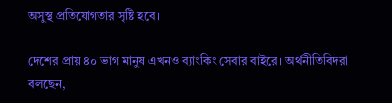অসুস্থ প্রতিযোগতার সৃষ্টি হবে।

দেশের প্রায় ৪০ ভাগ মানুষ এখনও ব্যাংকিং সেবার বাইরে। অর্থনীতিবিদরা বলছেন,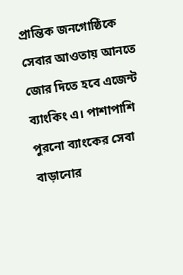প্রান্তিক জনগোষ্ঠিকে সেবার আওতায় আনতে জোর দিতে হবে এজেন্ট ব্যাংকিং এ। পাশাপাশি পুরনো ব্যাংকের সেবা বাড়ানোর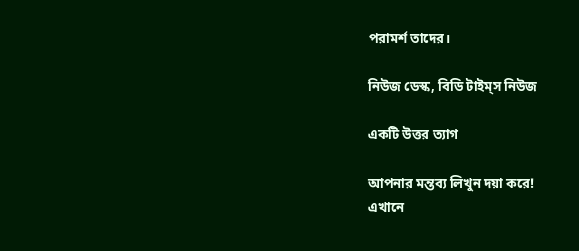পরামর্শ তাদের।

নিউজ ডেস্ক, বিডি টাইম্‌স নিউজ

একটি উত্তর ত্যাগ

আপনার মন্তব্য লিখুন দয়া করে!
এখানে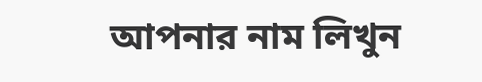আপনার নাম লিখুন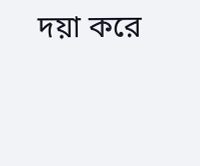দয়া করে